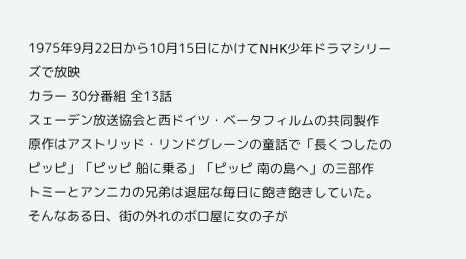1975年9月22日から10月15日にかけてNHK少年ドラマシリーズで放映
カラー 30分番組 全13話
スェーデン放送協会と西ドイツ・ベータフィルムの共同製作
原作はアストリッド・リンドグレーンの童話で「長くつしたのピッピ」「ピッピ 船に乗る」「ピッピ 南の島へ」の三部作
トミーとアンニカの兄弟は退屈な毎日に飽き飽きしていた。
そんなある日、街の外れのボロ屋に女の子が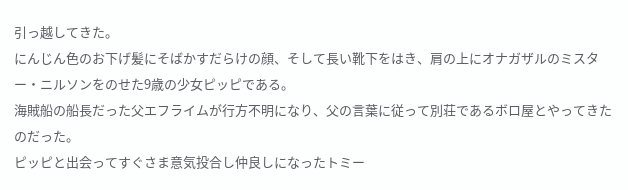引っ越してきた。
にんじん色のお下げ髪にそばかすだらけの顔、そして長い靴下をはき、肩の上にオナガザルのミスター・ニルソンをのせた9歳の少女ピッピである。
海賊船の船長だった父エフライムが行方不明になり、父の言葉に従って別荘であるボロ屋とやってきたのだった。
ピッピと出会ってすぐさま意気投合し仲良しになったトミー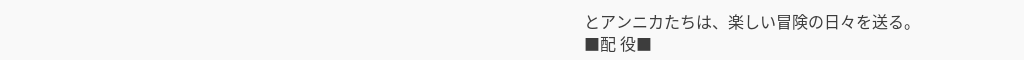とアンニカたちは、楽しい冒険の日々を送る。
■配 役■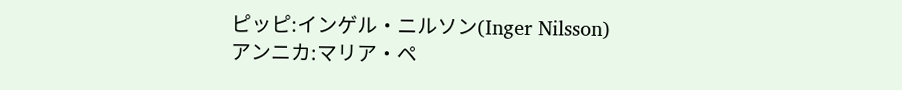ピッピ:インゲル・ニルソン(Inger Nilsson)
アンニカ:マリア・ペ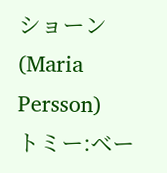ショーン(Maria Persson)
トミー:ベー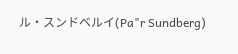ル・スンドベルイ(Pa"r Sundberg)